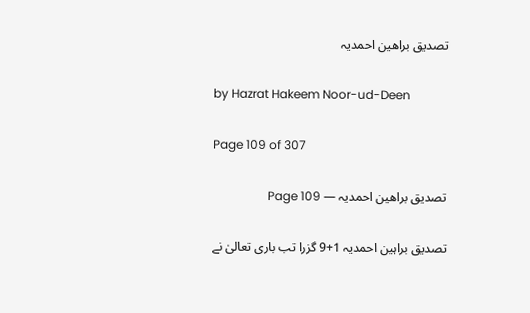تصدیق براھین احمدیہ

by Hazrat Hakeem Noor-ud-Deen

Page 109 of 307

تصدیق براھین احمدیہ — Page 109

تصدیق براہین احمدیہ 1+9 گزرا تب باری تعالیٰ نے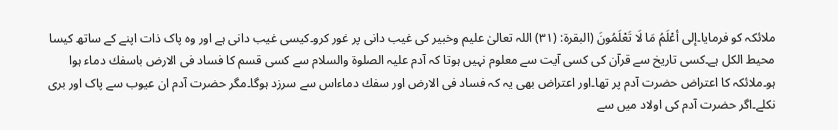ملائکہ کو فرمایا۔إلى أعْلَمُ مَا لَا تَعْلَمُونَ (البقرة: (۳۱) اللہ تعالیٰ علیم وخبیر کی غیب دانی پر غور کرو۔کیسی غیب دانی ہے اور وہ پاک ذات اپنے کے ساتھ کیسا محیط الکل ہے۔کسی تاریخ سے قرآن کی کسی آیت سے معلوم نہیں ہوتا کہ آدم علیہ الصلوۃ والسلام سے کسی قسم کا فساد فی الارض باسفك دماء ہوا ہو۔ملائکہ کا اعتراض حضرت آدم پر تھا۔اور اعتراض بھی یہ کہ فساد فی الارض اور سفك دماءاس سے سرزد ہوگا۔مگر حضرت آدم ان عیوب سے پاک اور بری نکلے۔اگر حضرت آدم کی اولاد میں سے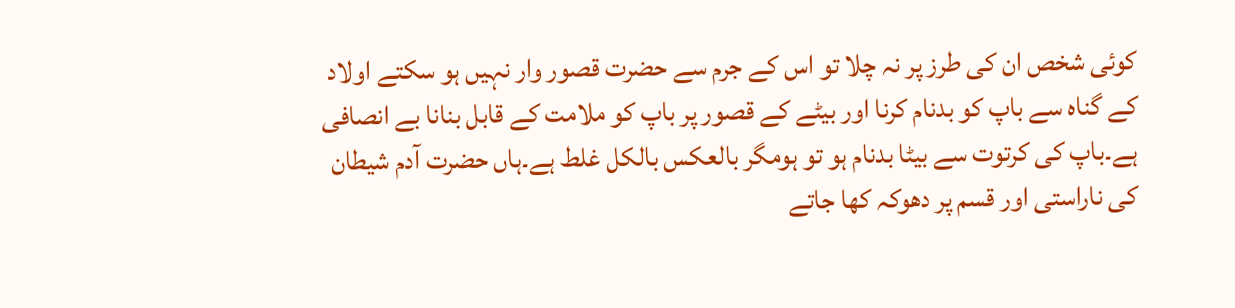کوئی شخص ان کی طرز پر نہ چلا تو اس کے جرم سے حضرت قصور وار نہیں ہو سکتے اولاد کے گناہ سے باپ کو بدنام کرنا اور بیٹے کے قصور پر باپ کو ملامت کے قابل بنانا بے انصافی ہے۔باپ کی کرتوت سے بیٹا بدنام ہو تو ہومگر بالعکس بالکل غلط ہے۔ہاں حضرت آدم شیطان کی ناراستی اور قسم پر دھوکہ کھا جاتے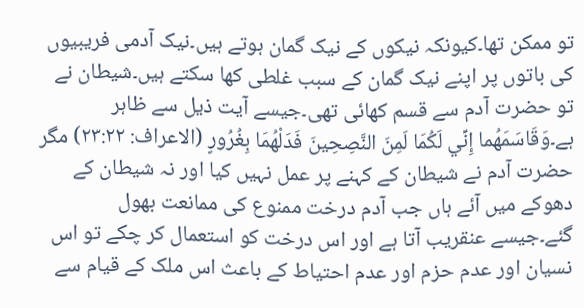تو ممکن تھا۔کیونکہ نیکوں کے نیک گمان ہوتے ہیں۔نیک آدمی فریبیوں کی باتوں پر اپنے نیک گمان کے سبب غلطی کھا سکتے ہیں۔شیطان نے تو حضرت آدم سے قسم کھائی تھی۔جیسے آیت ذیل سے ظاہر ہے۔وَقَاسَمَهُما إِنِّي لَكُمَا لَمِنَ النَّصِحِينَ فَدَلْهُمَا بِغُرُورٍ (الاعراف: ۲۳:۲۲) مگر حضرت آدم نے شیطان کے کہنے پر عمل نہیں کیا اور نہ شیطان کے دھوکے میں آئے ہاں جب آدم درخت ممنوع کی ممانعت بھول گئے۔جیسے عنقریب آتا ہے اور اس درخت کو استعمال کر چکے تو اس نسیان اور عدم حزم اور عدم احتیاط کے باعث اس ملک کے قیام سے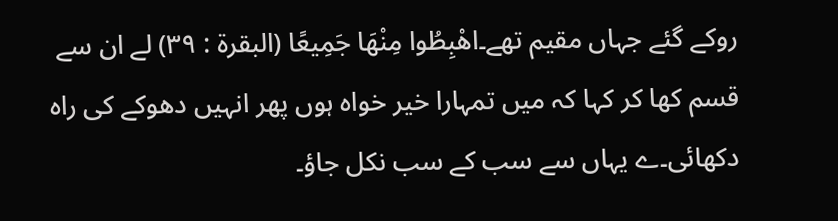روکے گئے جہاں مقیم تھے۔اهْبِطُوا مِنْهَا جَمِيعًا (البقرة : ٣٩) لے ان سے قسم کھا کر کہا کہ میں تمہارا خیر خواہ ہوں پھر انہیں دھوکے کی راہ دکھائی۔ے یہاں سے سب کے سب نکل جاؤ۔